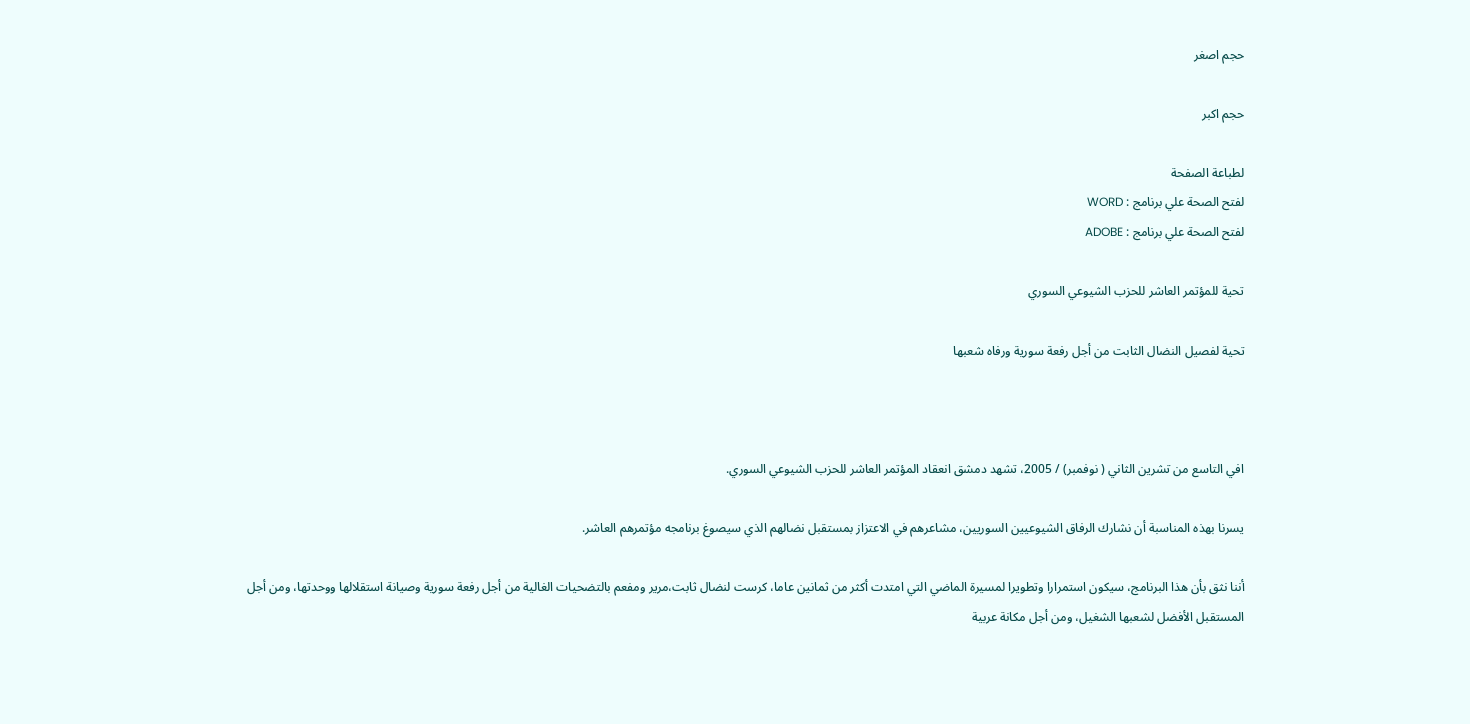حجم اصغر

حجم اكبر

لطباعة الصفحة
لفتح الصحة علي برنامج : WORD
لفتح الصحة علي برنامج : ADOBE

تحية للمؤتمر العاشر للحزب الشيوعي السوري

تحية لفصيل النضال الثابت من أجل رفعة سورية ورفاه شعبها



افي التاسع من تشرين الثاني ( نوفمبر) / 2005، تشهد دمشق انعقاد المؤتمر العاشر للحزب الشيوعي السوري.

يسرنا بهذه المناسبة أن نشارك الرفاق الشيوعيين السوريين، مشاعرهم في الاعتزاز بمستقبل نضالهم الذي سيصوغ برنامجه مؤتمرهم العاشر.

أننا نثق بأن هذا البرنامج، سيكون استمرارا وتطويرا لمسيرة الماضي التي امتدت أكثر من ثمانين عاما، كرست لنضال ثابت،مرير ومفعم بالتضحيات الغالية من أجل رفعة سورية وصيانة استقلالها ووحدتها، ومن أجل المستقبل الأفضل لشعبها الشغيل، ومن أجل مكانة عربية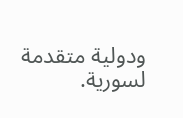ودولية متقدمة لسورية.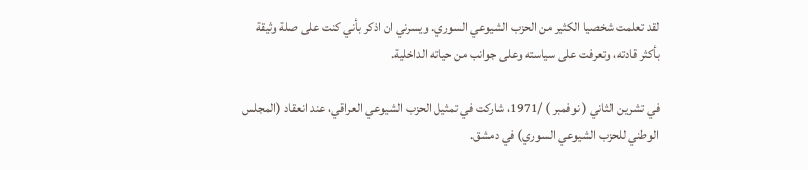لقد تعلمت شخصيا الكثير من الحزب الشيوعي السوري. ويسرني ان اذكر بأني كنت على صلة وثيقة بأكثر قادته، وتعرفت على سياسته وعلى جوانب من حياته الداخلية.

في تشرين الثاني ( نوفمبر ) /1971، شاركت في تمثيل الحزب الشيوعي العراقي، عند انعقاد (المجلس الوطني للحزب الشيوعي السوري) في دمشق.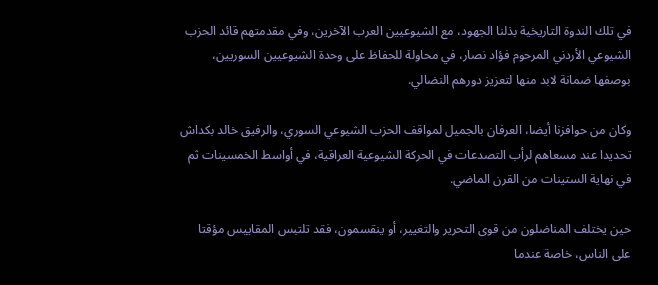في تلك الندوة التاريخية بذلنا الجهود، مع الشيوعيين العرب الآخرين، وفي مقدمتهم قائد الحزب الشيوعي الأردني المرحوم فؤاد نصار، في محاولة للحفاظ على وحدة الشيوعيين السوريين، بوصفها ضمانة لابد منها لتعزيز دورهم النضالي.

وكان من حوافزنا أيضا، العرفان بالجميل لمواقف الحزب الشيوعي السوري، والرفيق خالد بكداش تحديدا عند مسعاهم لرأب التصدعات في الحركة الشيوعية العراقية، في أواسط الخمسينات ثم في نهاية الستينات من القرن الماضي.

حين يختلف المناضلون من قوى التحرير والتغيير، أو ينقسمون، فقد تلتبس المقاييس مؤقتا على الناس، خاصة عندما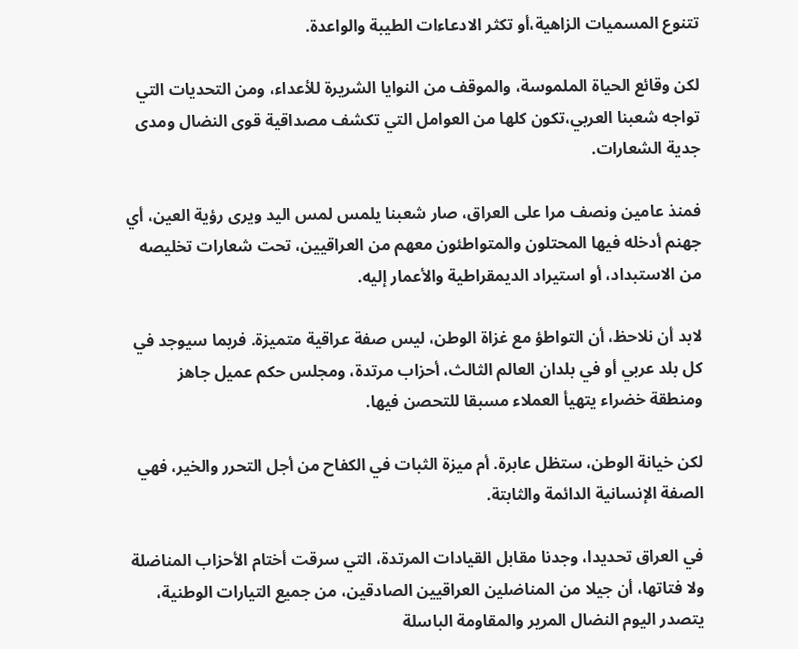تتنوع المسميات الزاهية،أو تكثر الادعاءات الطيبة والواعدة.

لكن وقائع الحياة الملموسة، والموقف من النوايا الشريرة للأعداء، ومن التحديات التي تواجه شعبنا العربي،تكون كلها من العوامل التي تكشف مصداقية قوى النضال ومدى جدية الشعارات.

فمنذ عامين ونصف مرا على العراق، صار شعبنا يلمس لمس اليد ويرى رؤية العين، أي جهنم أدخله فيها المحتلون والمتواطئون معهم من العراقيين، تحت شعارات تخليصه من الاستبداد، أو استيراد الديمقراطية والأعمار إليه.

لابد أن نلاحظ، أن التواطؤ مع غزاة الوطن، ليس صفة عراقية متميزة. فربما سيوجد في كل بلد عربي أو في بلدان العالم الثالث، أحزاب مرتدة، ومجلس حكم عميل جاهز ومنطقة خضراء يتهيأ العملاء مسبقا للتحصن فيها.

لكن خيانة الوطن، ستظل عابرة. أم ميزة الثبات في الكفاح من أجل التحرر والخير، فهي الصفة الإنسانية الدائمة والثابتة.

في العراق تحديدا، وجدنا مقابل القيادات المرتدة، التي سرقت أختام الأحزاب المناضلة ولا فتاتها، أن جيلا من المناضلين العراقيين الصادقين، من جميع التيارات الوطنية، يتصدر اليوم النضال المرير والمقاومة الباسلة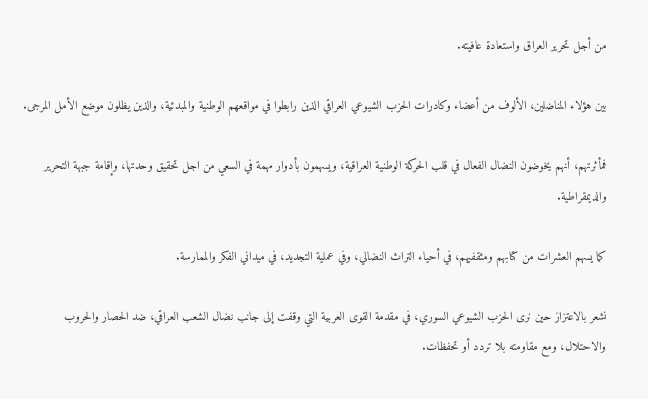من أجل تحرير العراق واستعادة عافيته.

بين هؤلاء المناضلين، الألوف من أعضاء وكادرات الحزب الشيوعي العراقي الذين رابطوا في مواقعهم الوطنية والمبدئية، والذين يظلون موضع الأمل المرجى.

فمأثرتهم، أنهم يخوضون النضال الفعال في قلب الحركة الوطنية العراقية، ويسهمون بأدوار مهمة في السعي من اجل تحقيق وحدتها، وإقامة جبهة التحرير والديمقراطية.

كما يسهم العشرات من كتابهم ومثقفيهم، في أحياء التراث النضالي، وفي عملية التجديد، في ميداني الفكر والممارسة.

نشعر بالاعتزاز حين نرى الحزب الشيوعي السوري، في مقدمة القوى العربية التي وقفت إلى جانب نضال الشعب العراقي، ضد الحصار والحروب والاحتلال، ومع مقاومته بلا تردد أو تحفظات.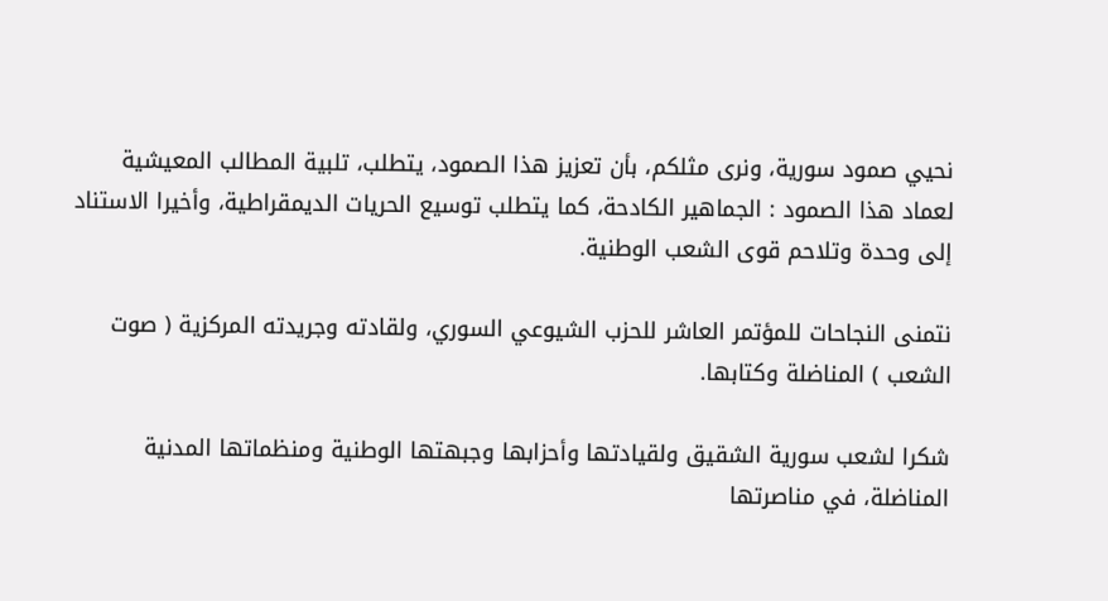نحيي صمود سورية، ونرى مثلكم، بأن تعزيز هذا الصمود، يتطلب، تلبية المطالب المعيشية لعماد هذا الصمود : الجماهير الكادحة، كما يتطلب توسيع الحريات الديمقراطية، وأخيرا الاستناد إلى وحدة وتلاحم قوى الشعب الوطنية.

نتمنى النجاحات للمؤتمر العاشر للحزب الشيوعي السوري، ولقادته وجريدته المركزية ( صوت الشعب ) المناضلة وكتابها.

شكرا لشعب سورية الشقيق ولقيادتها وأحزابها وجبهتها الوطنية ومنظماتها المدنية المناضلة، في مناصرتها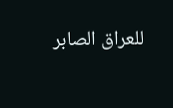للعراق الصابر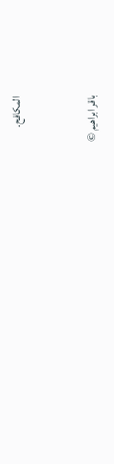المكافح.



باقر ابراهيم ©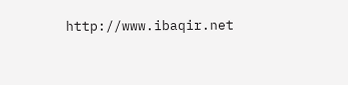http://www.ibaqir.net